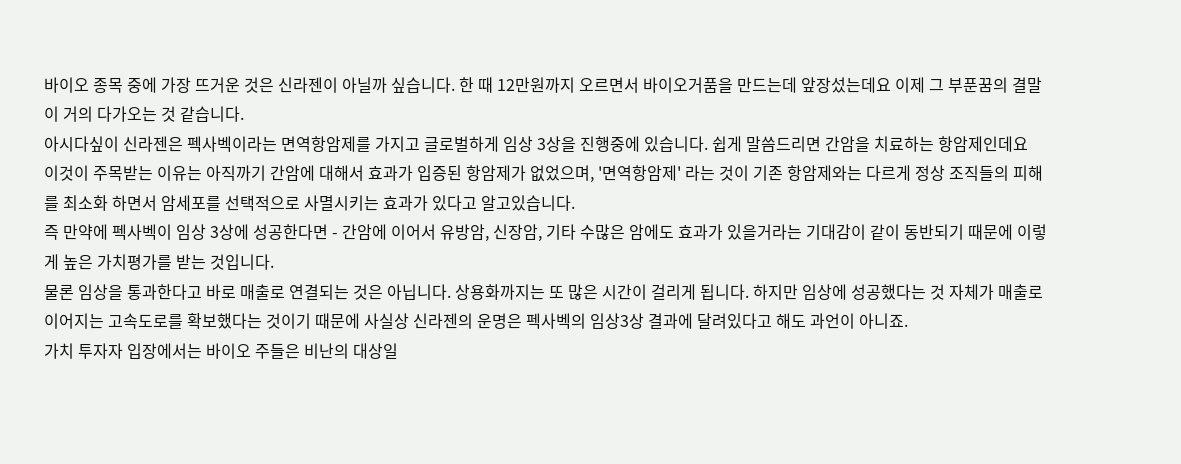바이오 종목 중에 가장 뜨거운 것은 신라젠이 아닐까 싶습니다. 한 때 12만원까지 오르면서 바이오거품을 만드는데 앞장섰는데요 이제 그 부푼꿈의 결말이 거의 다가오는 것 같습니다.
아시다싶이 신라젠은 펙사벡이라는 면역항암제를 가지고 글로벌하게 임상 3상을 진행중에 있습니다. 쉽게 말씀드리면 간암을 치료하는 항암제인데요
이것이 주목받는 이유는 아직까기 간암에 대해서 효과가 입증된 항암제가 없었으며, '면역항암제' 라는 것이 기존 항암제와는 다르게 정상 조직들의 피해를 최소화 하면서 암세포를 선택적으로 사멸시키는 효과가 있다고 알고있습니다.
즉 만약에 펙사벡이 임상 3상에 성공한다면 - 간암에 이어서 유방암, 신장암, 기타 수많은 암에도 효과가 있을거라는 기대감이 같이 동반되기 때문에 이렇게 높은 가치평가를 받는 것입니다.
물론 임상을 통과한다고 바로 매출로 연결되는 것은 아닙니다. 상용화까지는 또 많은 시간이 걸리게 됩니다. 하지만 임상에 성공했다는 것 자체가 매출로 이어지는 고속도로를 확보했다는 것이기 때문에 사실상 신라젠의 운명은 펙사벡의 임상3상 결과에 달려있다고 해도 과언이 아니죠.
가치 투자자 입장에서는 바이오 주들은 비난의 대상일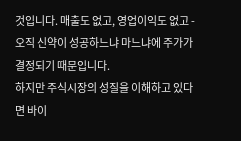것입니다. 매출도 없고, 영업이익도 없고 - 오직 신약이 성공하느냐 마느냐에 주가가 결정되기 때문입니다.
하지만 주식시장의 성질을 이해하고 있다면 바이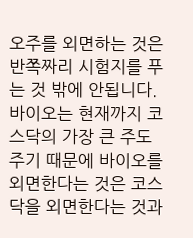오주를 외면하는 것은 반쪽짜리 시험지를 푸는 것 밖에 안됩니다. 바이오는 현재까지 코스닥의 가장 큰 주도주기 때문에 바이오를 외면한다는 것은 코스닥을 외면한다는 것과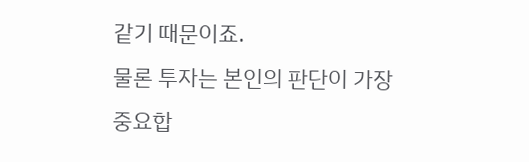같기 때문이죠.
물론 투자는 본인의 판단이 가장 중요합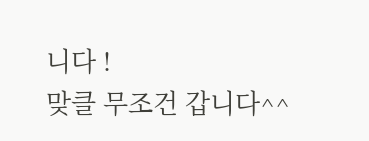니다 !
맞클 무조건 갑니다^^